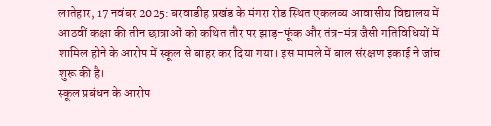लातेहार, 17 नवंबर 2025: बरवाडीह प्रखंड के मंगरा रोड स्थित एकलव्य आवासीय विद्यालय में आठवीं कक्षा की तीन छात्राओं को कथित तौर पर झाड़-फूंक और तंत्र-मंत्र जैसी गतिविधियों में शामिल होने के आरोप में स्कूल से बाहर कर दिया गया। इस मामले में बाल संरक्षण इकाई ने जांच शुरू की है।
स्कूल प्रबंधन के आरोप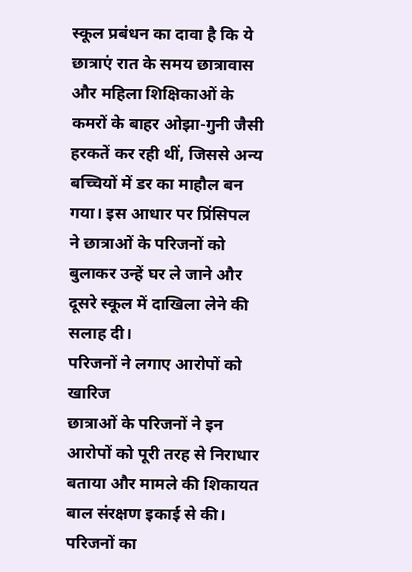स्कूल प्रबंधन का दावा है कि ये छात्राएं रात के समय छात्रावास और महिला शिक्षिकाओं के कमरों के बाहर ओझा-गुनी जैसी हरकतें कर रही थीं, जिससे अन्य बच्चियों में डर का माहौल बन गया। इस आधार पर प्रिंसिपल ने छात्राओं के परिजनों को बुलाकर उन्हें घर ले जाने और दूसरे स्कूल में दाखिला लेने की सलाह दी।
परिजनों ने लगाए आरोपों को खारिज
छात्राओं के परिजनों ने इन आरोपों को पूरी तरह से निराधार बताया और मामले की शिकायत बाल संरक्षण इकाई से की। परिजनों का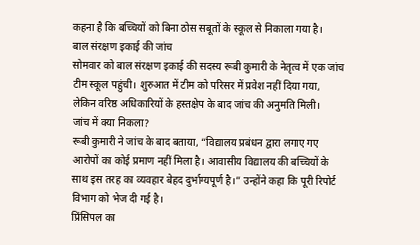कहना है कि बच्चियों को बिना ठोस सबूतों के स्कूल से निकाला गया है।
बाल संरक्षण इकाई की जांच
सोमवार को बाल संरक्षण इकाई की सदस्य रूबी कुमारी के नेतृत्व में एक जांच टीम स्कूल पहुंची। शुरुआत में टीम को परिसर में प्रवेश नहीं दिया गया, लेकिन वरिष्ठ अधिकारियों के हस्तक्षेप के बाद जांच की अनुमति मिली।
जांच में क्या निकला?
रूबी कुमारी ने जांच के बाद बताया, “विद्यालय प्रबंधन द्वारा लगाए गए आरोपों का कोई प्रमाण नहीं मिला है। आवासीय विद्यालय की बच्चियों के साथ इस तरह का व्यवहार बेहद दुर्भाग्यपूर्ण है।” उन्होंने कहा कि पूरी रिपोर्ट विभाग को भेज दी गई है।
प्रिंसिपल का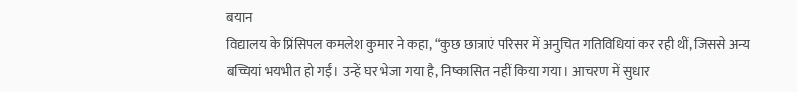बयान
विद्यालय के प्रिंसिपल कमलेश कुमार ने कहा, “कुछ छात्राएं परिसर में अनुचित गतिविधियां कर रही थीं, जिससे अन्य बच्चियां भयभीत हो गईं। उन्हें घर भेजा गया है, निष्कासित नहीं किया गया। आचरण में सुधार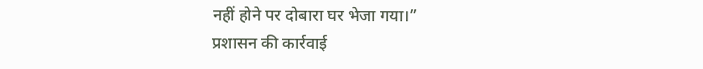नहीं होने पर दोबारा घर भेजा गया।”
प्रशासन की कार्रवाई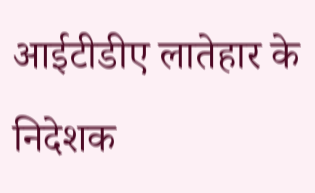आईटीडीए लातेहार के निदेशक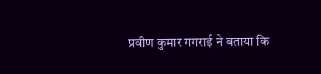प्रवीण कुमार गगराई ने बताया कि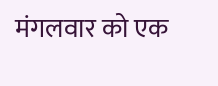मंगलवार को एक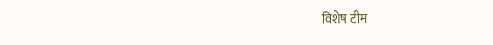विशेष टीम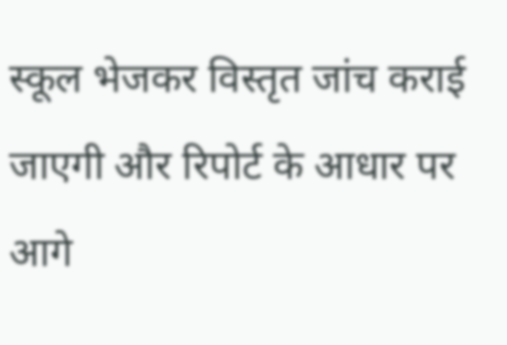स्कूल भेजकर विस्तृत जांच कराई जाएगी और रिपोर्ट के आधार पर आगे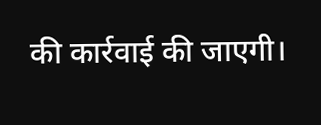की कार्रवाई की जाएगी।